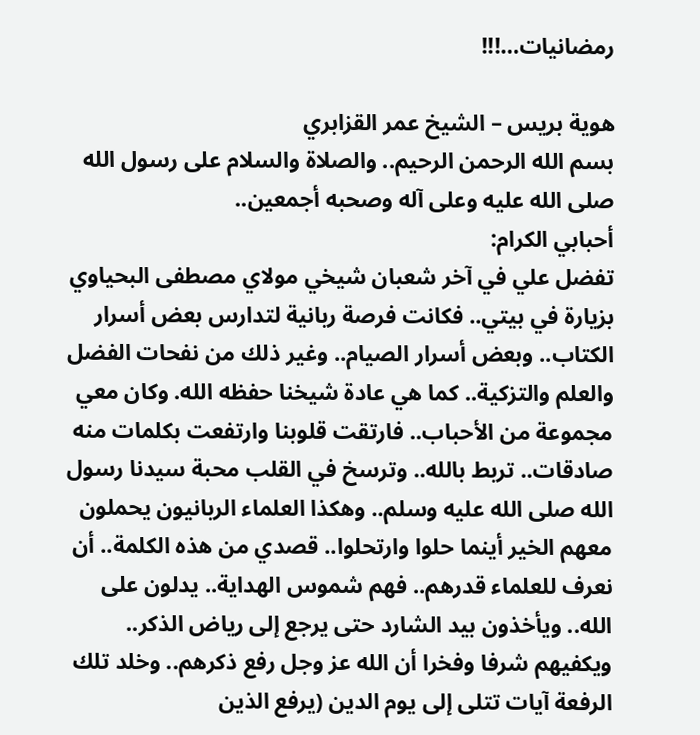رمضانيات…!!!

هوية بريس – الشيخ عمر القزابري
بسم الله الرحمن الرحيم.. والصلاة والسلام على رسول الله صلى الله عليه وعلى آله وصحبه أجمعين..
أحبابي الكرام:
تفضل علي في آخر شعبان شيخي مولاي مصطفى البحياوي بزيارة في بيتي.. فكانت فرصة ربانية لتدارس بعض أسرار الكتاب.. وبعض أسرار الصيام.. وغير ذلك من نفحات الفضل والعلم والتزكية.. كما هي عادة شيخنا حفظه الله. وكان معي مجموعة من الأحباب.. فارتقت قلوبنا وارتفعت بكلمات منه صادقات.. تربط بالله.. وترسخ في القلب محبة سيدنا رسول الله صلى الله عليه وسلم.. وهكذا العلماء الربانيون يحملون معهم الخير أينما حلوا وارتحلوا.. قصدي من هذه الكلمة.. أن نعرف للعلماء قدرهم.. فهم شموس الهداية.. يدلون على الله.. ويأخذون بيد الشارد حتى يرجع إلى رياض الذكر.. ويكفيهم شرفا وفخرا أن الله عز وجل رفع ذكرهم.. وخلد تلك الرفعة آيات تتلى إلى يوم الدين (يرفع الذين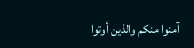آمنوا منكم والذين أوتوا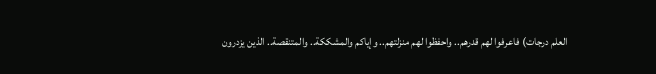العلم درجات) فاعرفوا لهم قدرهم.. واحفظوا لهم منزلتهم.. وإياكم والمشككة.. والمتنقصة.. الذين يزدرون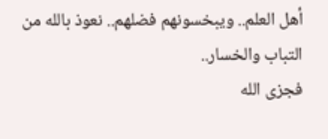أهل العلم.. ويبخسونهم فضلهم.. نعوذ بالله من التباب والخسار..
فجزى الله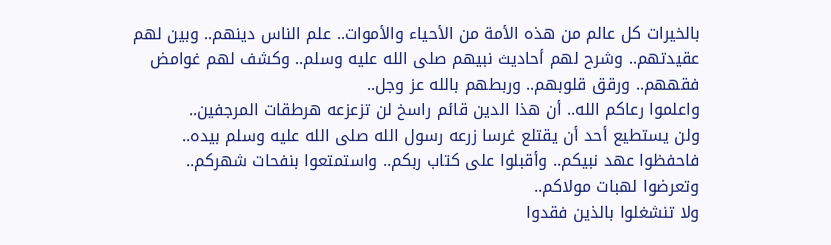بالخيرات كل عالم من هذه الأمة من الأحياء والأموات.. علم الناس دينهم.. وبين لهم عقيدتهم.. وشرح لهم أحاديث نبيهم صلى الله عليه وسلم.. وكشف لهم غوامض فقههم.. ورقق قلوبهم.. وربطهم بالله عز وجل..
واعلموا رعاكم الله.. أن هذا الدين قائم راسخ لن تزعزعه هرطقات المرجفين..
ولن يستطيع أحد أن يقتلع غرسا زرعه رسول الله صلى الله عليه وسلم بيده..
فاحفظوا عهد نبيكم.. وأقبلوا على كتاب ربكم.. واستمتعوا بنفحات شهركم.. وتعرضوا لهبات مولاكم..
ولا تنشغلوا بالذين فقدوا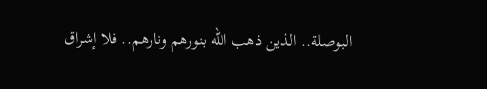البوصلة.. الذين ذهب الله بنورهم ونارهم.. فلا إشراق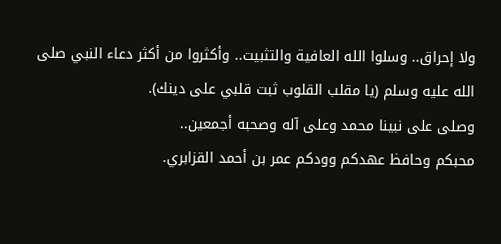ولا إحراق.. وسلوا الله العافية والتثبيت.. وأكثروا من أكثر دعاء النبي صلى الله عليه وسلم (يا مقلب القلوب ثبت قلبي على دينك).
وصلى على نبينا محمد وعلى آله وصحبه أجمعين..
محبكم وحافظ عهدكم وودكم عمر بن أحمد القزابري.